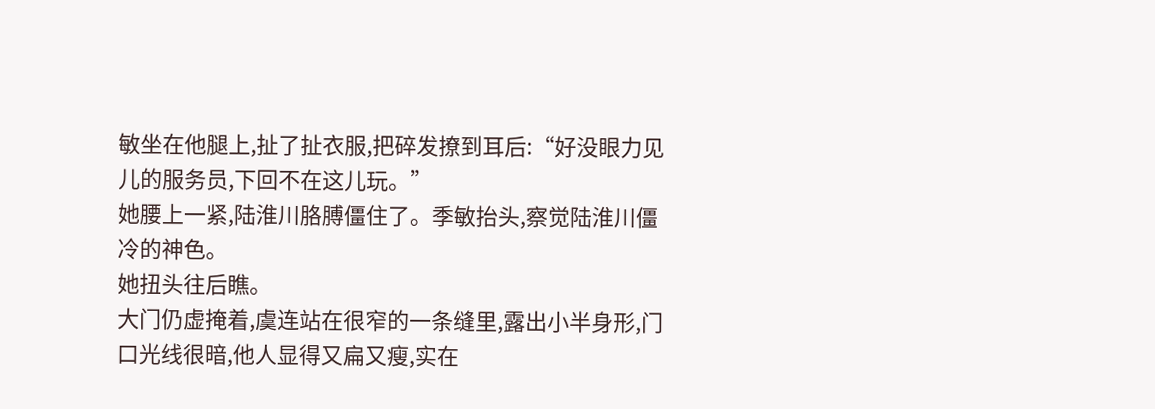敏坐在他腿上,扯了扯衣服,把碎发撩到耳后:“好没眼力见儿的服务员,下回不在这儿玩。”
她腰上一紧,陆淮川胳膊僵住了。季敏抬头,察觉陆淮川僵冷的神色。
她扭头往后瞧。
大门仍虚掩着,虞连站在很窄的一条缝里,露出小半身形,门口光线很暗,他人显得又扁又瘦,实在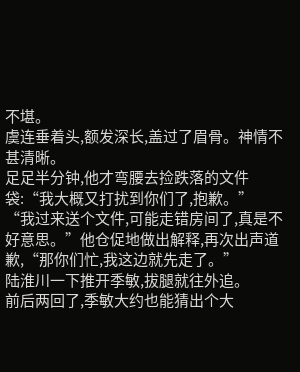不堪。
虞连垂着头,额发深长,盖过了眉骨。神情不甚清晰。
足足半分钟,他才弯腰去捡跌落的文件袋:“我大概又打扰到你们了,抱歉。”
“我过来送个文件,可能走错房间了,真是不好意思。”他仓促地做出解释,再次出声道歉,“那你们忙,我这边就先走了。”
陆淮川一下推开季敏,拔腿就往外追。
前后两回了,季敏大约也能猜出个大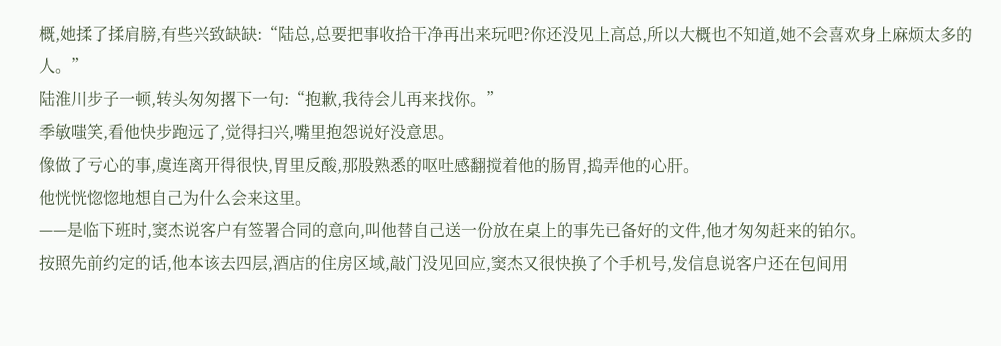概,她揉了揉肩膀,有些兴致缺缺:“陆总,总要把事收拾干净再出来玩吧?你还没见上高总,所以大概也不知道,她不会喜欢身上麻烦太多的人。”
陆淮川步子一顿,转头匆匆撂下一句:“抱歉,我待会儿再来找你。”
季敏嗤笑,看他快步跑远了,觉得扫兴,嘴里抱怨说好没意思。
像做了亏心的事,虞连离开得很快,胃里反酸,那股熟悉的呕吐感翻搅着他的肠胃,捣弄他的心肝。
他恍恍惚惚地想自己为什么会来这里。
——是临下班时,窦杰说客户有签署合同的意向,叫他替自己送一份放在桌上的事先已备好的文件,他才匆匆赶来的铂尔。
按照先前约定的话,他本该去四层,酒店的住房区域,敲门没见回应,窦杰又很快换了个手机号,发信息说客户还在包间用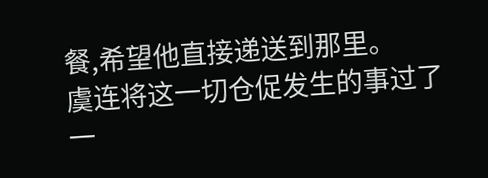餐,希望他直接递送到那里。
虞连将这一切仓促发生的事过了一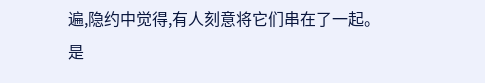遍,隐约中觉得,有人刻意将它们串在了一起。
是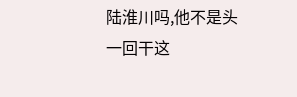陆淮川吗,他不是头一回干这